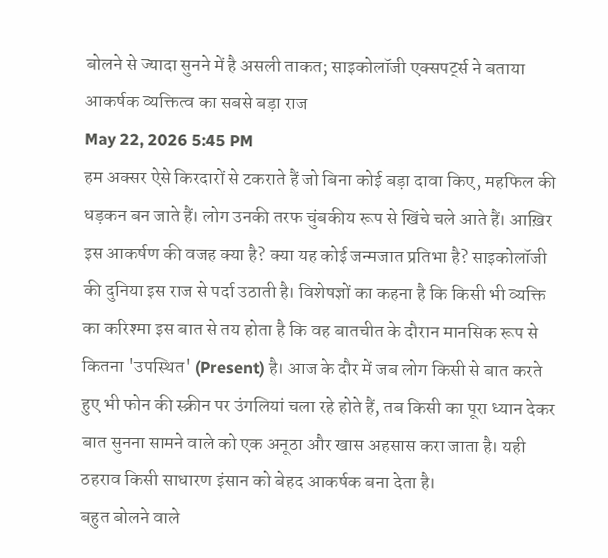बोलने से ज्यादा सुनने में है असली ताकत; साइकोलॉजी एक्सपर्ट्स ने बताया आकर्षक व्यक्तित्व का सबसे बड़ा राज
May 22, 2026 5:45 PM
हम अक्सर ऐसे किरदारों से टकराते हैं जो बिना कोई बड़ा दावा किए, महफिल की धड़कन बन जाते हैं। लोग उनकी तरफ चुंबकीय रूप से खिंचे चले आते हैं। आख़िर इस आकर्षण की वजह क्या है? क्या यह कोई जन्मजात प्रतिभा है? साइकोलॉजी की दुनिया इस राज से पर्दा उठाती है। विशेषज्ञों का कहना है कि किसी भी व्यक्ति का करिश्मा इस बात से तय होता है कि वह बातचीत के दौरान मानसिक रूप से कितना 'उपस्थित' (Present) है। आज के दौर में जब लोग किसी से बात करते हुए भी फोन की स्क्रीन पर उंगलियां चला रहे होते हैं, तब किसी का पूरा ध्यान देकर बात सुनना सामने वाले को एक अनूठा और खास अहसास करा जाता है। यही ठहराव किसी साधारण इंसान को बेहद आकर्षक बना देता है।
बहुत बोलने वाले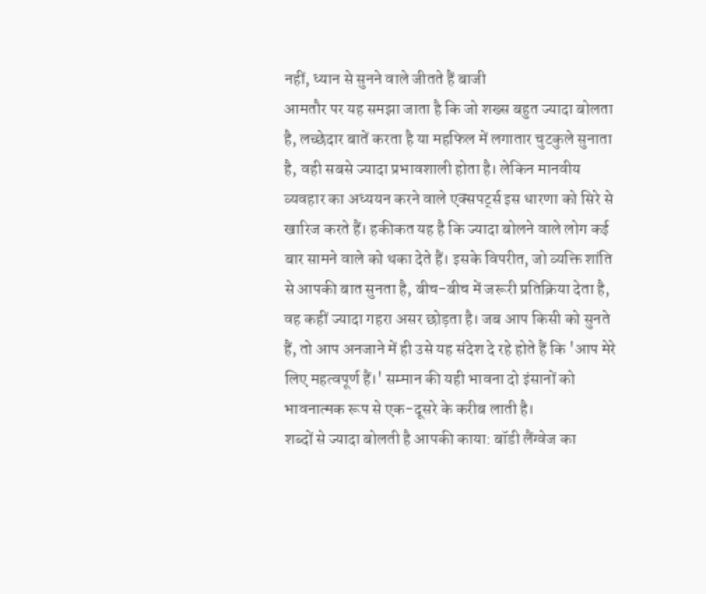नहीं, ध्यान से सुनने वाले जीतते हैं बाजी
आमतौर पर यह समझा जाता है कि जो शख्स बहुत ज्यादा बोलता है, लच्छेदार बातें करता है या महफिल में लगातार चुटकुले सुनाता है, वही सबसे ज्यादा प्रभावशाली होता है। लेकिन मानवीय व्यवहार का अध्ययन करने वाले एक्सपर्ट्स इस धारणा को सिरे से खारिज करते हैं। हकीकत यह है कि ज्यादा बोलने वाले लोग कई बार सामने वाले को थका देते हैं। इसके विपरीत, जो व्यक्ति शांति से आपकी बात सुनता है, बीच-बीच में जरूरी प्रतिक्रिया देता है, वह कहीं ज्यादा गहरा असर छोड़ता है। जब आप किसी को सुनते हैं, तो आप अनजाने में ही उसे यह संदेश दे रहे होते हैं कि 'आप मेरे लिए महत्वपूर्ण हैं।' सम्मान की यही भावना दो इंसानों को भावनात्मक रूप से एक-दूसरे के करीब लाती है।
शब्दों से ज्यादा बोलती है आपकी काया: बॉडी लैंग्वेज का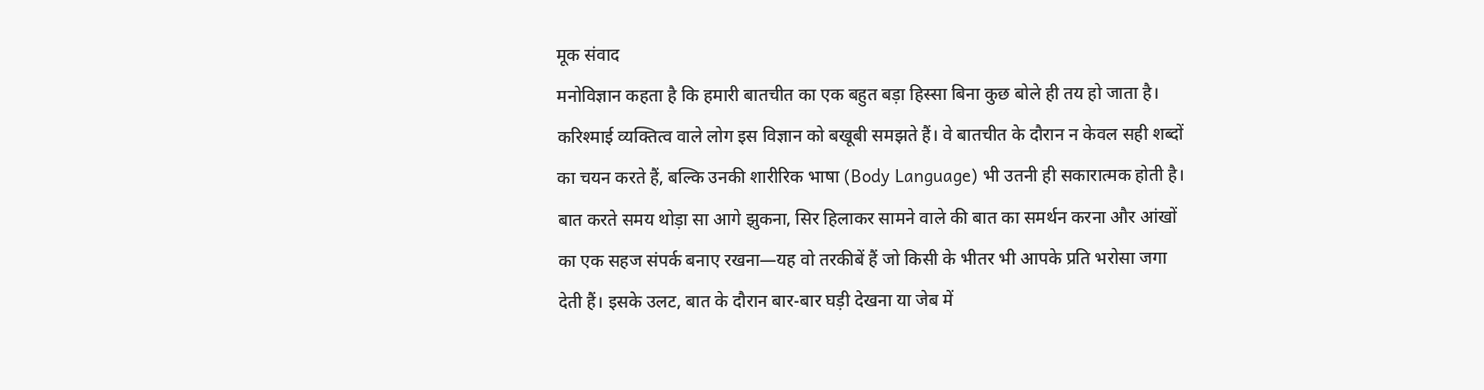मूक संवाद
मनोविज्ञान कहता है कि हमारी बातचीत का एक बहुत बड़ा हिस्सा बिना कुछ बोले ही तय हो जाता है। करिश्माई व्यक्तित्व वाले लोग इस विज्ञान को बखूबी समझते हैं। वे बातचीत के दौरान न केवल सही शब्दों का चयन करते हैं, बल्कि उनकी शारीरिक भाषा (Body Language) भी उतनी ही सकारात्मक होती है। बात करते समय थोड़ा सा आगे झुकना, सिर हिलाकर सामने वाले की बात का समर्थन करना और आंखों का एक सहज संपर्क बनाए रखना—यह वो तरकीबें हैं जो किसी के भीतर भी आपके प्रति भरोसा जगा देती हैं। इसके उलट, बात के दौरान बार-बार घड़ी देखना या जेब में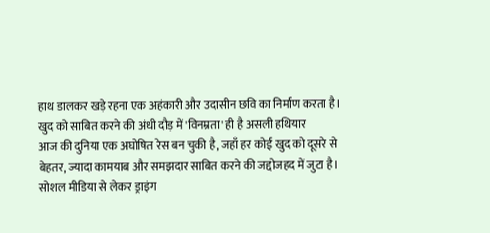हाथ डालकर खड़े रहना एक अहंकारी और उदासीन छवि का निर्माण करता है।
खुद को साबित करने की अंधी दौड़ में 'विनम्रता' ही है असली हथियार
आज की दुनिया एक अघोषित रेस बन चुकी है, जहाँ हर कोई खुद को दूसरे से बेहतर, ज्यादा कामयाब और समझदार साबित करने की जद्दोजहद में जुटा है। सोशल मीडिया से लेकर ड्राइंग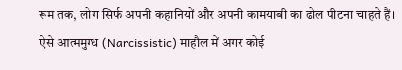रूम तक, लोग सिर्फ अपनी कहानियों और अपनी कामयाबी का ढोल पीटना चाहते हैं। ऐसे आत्ममुग्ध (Narcissistic) माहौल में अगर कोई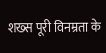शख्स पूरी विनम्रता के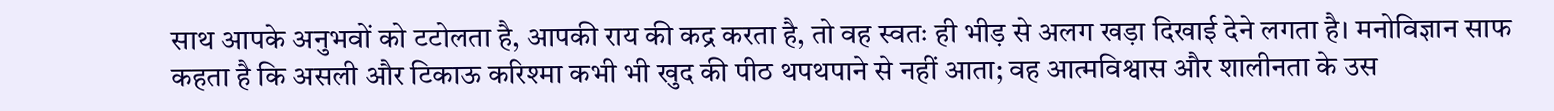साथ आपके अनुभवों को टटोलता है, आपकी राय की कद्र करता है, तो वह स्वतः ही भीड़ से अलग खड़ा दिखाई देने लगता है। मनोविज्ञान साफ कहता है कि असली और टिकाऊ करिश्मा कभी भी खुद की पीठ थपथपाने से नहीं आता; वह आत्मविश्वास और शालीनता के उस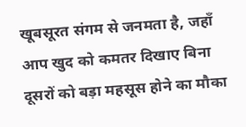खूबसूरत संगम से जनमता है, जहाँ आप खुद को कमतर दिखाए बिना दूसरों को बड़ा महसूस होने का मौका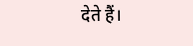देते हैं।